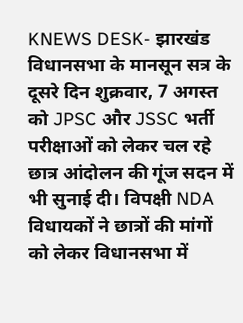KNEWS DESK- झारखंड विधानसभा के मानसून सत्र के दूसरे दिन शुक्रवार, 7 अगस्त को JPSC और JSSC भर्ती परीक्षाओं को लेकर चल रहे छात्र आंदोलन की गूंज सदन में भी सुनाई दी। विपक्षी NDA विधायकों ने छात्रों की मांगों को लेकर विधानसभा में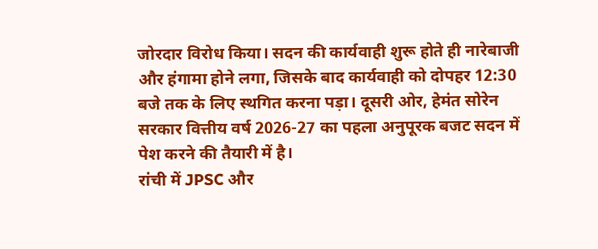जोरदार विरोध किया। सदन की कार्यवाही शुरू होते ही नारेबाजी और हंगामा होने लगा, जिसके बाद कार्यवाही को दोपहर 12:30 बजे तक के लिए स्थगित करना पड़ा। दूसरी ओर, हेमंत सोरेन सरकार वित्तीय वर्ष 2026-27 का पहला अनुपूरक बजट सदन में पेश करने की तैयारी में है।
रांची में JPSC और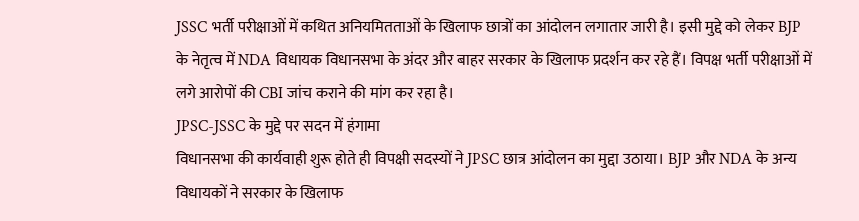JSSC भर्ती परीक्षाओं में कथित अनियमितताओं के खिलाफ छात्रों का आंदोलन लगातार जारी है। इसी मुद्दे को लेकर BJP के नेतृत्व में NDA विधायक विधानसभा के अंदर और बाहर सरकार के खिलाफ प्रदर्शन कर रहे हैं। विपक्ष भर्ती परीक्षाओं में लगे आरोपों की CBI जांच कराने की मांग कर रहा है।
JPSC-JSSC के मुद्दे पर सदन में हंगामा
विधानसभा की कार्यवाही शुरू होते ही विपक्षी सदस्यों ने JPSC छात्र आंदोलन का मुद्दा उठाया। BJP और NDA के अन्य विधायकों ने सरकार के खिलाफ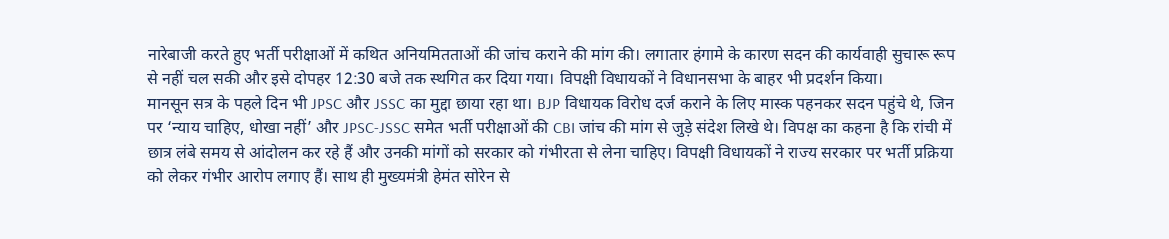नारेबाजी करते हुए भर्ती परीक्षाओं में कथित अनियमितताओं की जांच कराने की मांग की। लगातार हंगामे के कारण सदन की कार्यवाही सुचारू रूप से नहीं चल सकी और इसे दोपहर 12:30 बजे तक स्थगित कर दिया गया। विपक्षी विधायकों ने विधानसभा के बाहर भी प्रदर्शन किया।
मानसून सत्र के पहले दिन भी JPSC और JSSC का मुद्दा छाया रहा था। BJP विधायक विरोध दर्ज कराने के लिए मास्क पहनकर सदन पहुंचे थे, जिन पर ‘न्याय चाहिए, धोखा नहीं’ और JPSC-JSSC समेत भर्ती परीक्षाओं की CBI जांच की मांग से जुड़े संदेश लिखे थे। विपक्ष का कहना है कि रांची में छात्र लंबे समय से आंदोलन कर रहे हैं और उनकी मांगों को सरकार को गंभीरता से लेना चाहिए। विपक्षी विधायकों ने राज्य सरकार पर भर्ती प्रक्रिया को लेकर गंभीर आरोप लगाए हैं। साथ ही मुख्यमंत्री हेमंत सोरेन से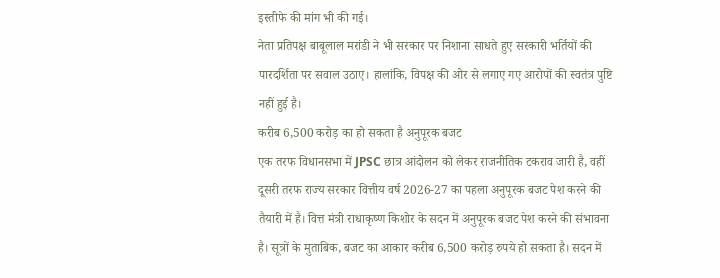इस्तीफे की मांग भी की गई।
नेता प्रतिपक्ष बाबूलाल मरांडी ने भी सरकार पर निशाना साधते हुए सरकारी भर्तियों की पारदर्शिता पर सवाल उठाए। हालांकि, विपक्ष की ओर से लगाए गए आरोपों की स्वतंत्र पुष्टि नहीं हुई है।
करीब 6,500 करोड़ का हो सकता है अनुपूरक बजट
एक तरफ विधानसभा में JPSC छात्र आंदोलन को लेकर राजनीतिक टकराव जारी है, वहीं दूसरी तरफ राज्य सरकार वित्तीय वर्ष 2026-27 का पहला अनुपूरक बजट पेश करने की तैयारी में है। वित्त मंत्री राधाकृष्ण किशोर के सदन में अनुपूरक बजट पेश करने की संभावना है। सूत्रों के मुताबिक, बजट का आकार करीब 6,500 करोड़ रुपये हो सकता है। सदन में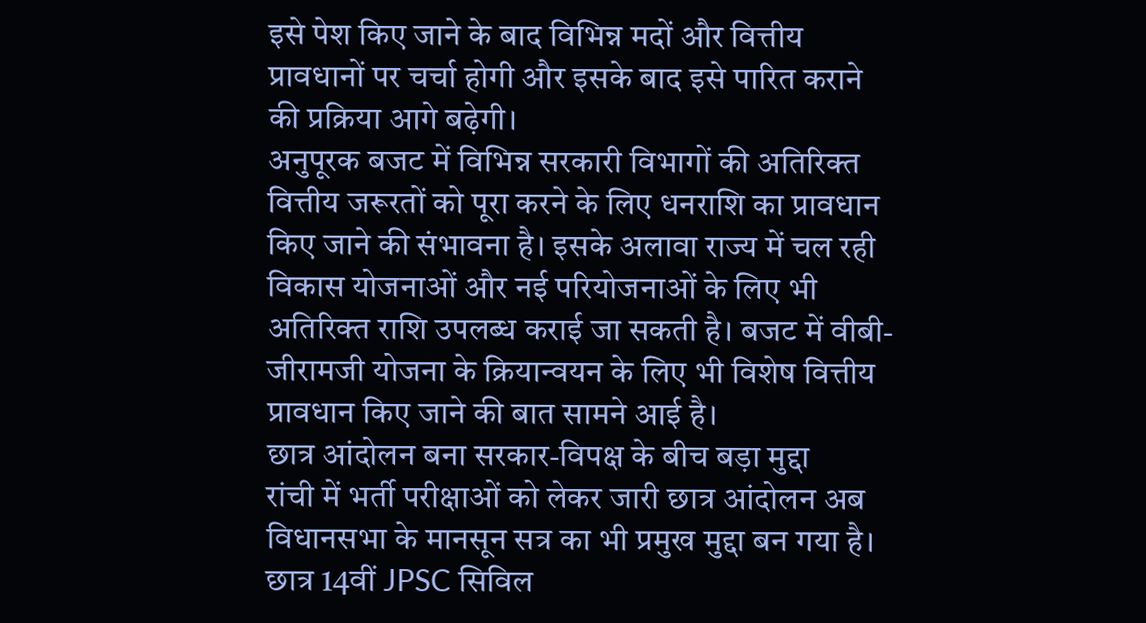इसे पेश किए जाने के बाद विभिन्न मदों और वित्तीय प्रावधानों पर चर्चा होगी और इसके बाद इसे पारित कराने की प्रक्रिया आगे बढ़ेगी।
अनुपूरक बजट में विभिन्न सरकारी विभागों की अतिरिक्त वित्तीय जरूरतों को पूरा करने के लिए धनराशि का प्रावधान किए जाने की संभावना है। इसके अलावा राज्य में चल रही विकास योजनाओं और नई परियोजनाओं के लिए भी अतिरिक्त राशि उपलब्ध कराई जा सकती है। बजट में वीबी-जीरामजी योजना के क्रियान्वयन के लिए भी विशेष वित्तीय प्रावधान किए जाने की बात सामने आई है।
छात्र आंदोलन बना सरकार-विपक्ष के बीच बड़ा मुद्दा
रांची में भर्ती परीक्षाओं को लेकर जारी छात्र आंदोलन अब विधानसभा के मानसून सत्र का भी प्रमुख मुद्दा बन गया है। छात्र 14वीं JPSC सिविल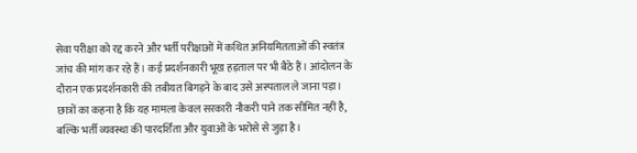सेवा परीक्षा को रद्द करने और भर्ती परीक्षाओं में कथित अनियमितताओं की स्वतंत्र जांच की मांग कर रहे हैं। कई प्रदर्शनकारी भूख हड़ताल पर भी बैठे हैं। आंदोलन के दौरान एक प्रदर्शनकारी की तबीयत बिगड़ने के बाद उसे अस्पताल ले जाना पड़ा। छात्रों का कहना है कि यह मामला केवल सरकारी नौकरी पाने तक सीमित नहीं है, बल्कि भर्ती व्यवस्था की पारदर्शिता और युवाओं के भरोसे से जुड़ा है।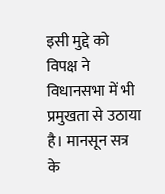इसी मुद्दे को विपक्ष ने विधानसभा में भी प्रमुखता से उठाया है। मानसून सत्र के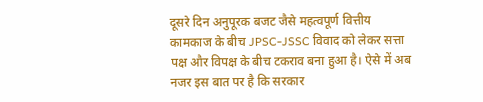दूसरे दिन अनुपूरक बजट जैसे महत्वपूर्ण वित्तीय कामकाज के बीच JPSC-JSSC विवाद को लेकर सत्ता पक्ष और विपक्ष के बीच टकराव बना हुआ है। ऐसे में अब नजर इस बात पर है कि सरकार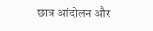छात्र आंदोलन और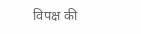विपक्ष की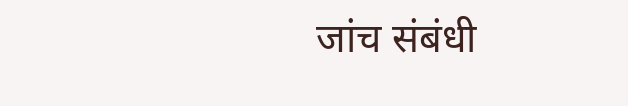जांच संबंधी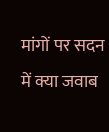मांगों पर सदन में क्या जवाब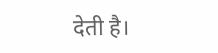देती है।